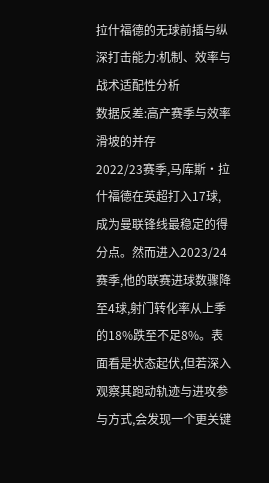拉什福德的无球前插与纵深打击能力:机制、效率与战术适配性分析
数据反差:高产赛季与效率滑坡的并存
2022/23赛季,马库斯·拉什福德在英超打入17球,成为曼联锋线最稳定的得分点。然而进入2023/24赛季,他的联赛进球数骤降至4球,射门转化率从上季的18%跌至不足8%。表面看是状态起伏,但若深入观察其跑动轨迹与进攻参与方式,会发现一个更关键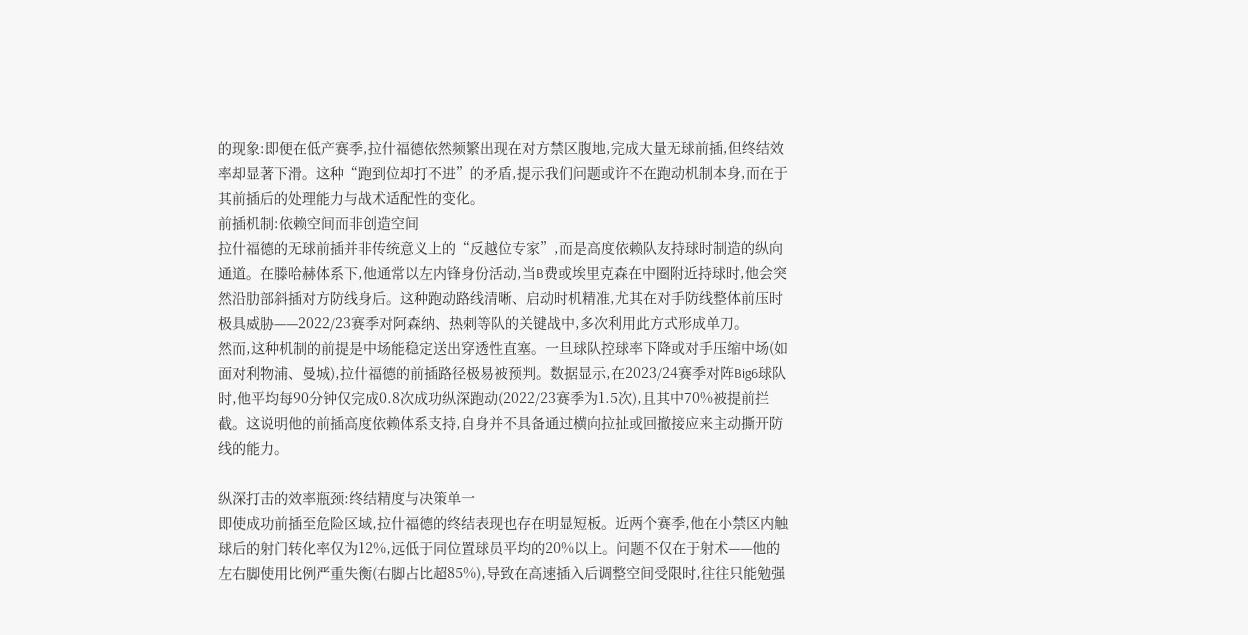的现象:即便在低产赛季,拉什福德依然频繁出现在对方禁区腹地,完成大量无球前插,但终结效率却显著下滑。这种“跑到位却打不进”的矛盾,提示我们问题或许不在跑动机制本身,而在于其前插后的处理能力与战术适配性的变化。
前插机制:依赖空间而非创造空间
拉什福德的无球前插并非传统意义上的“反越位专家”,而是高度依赖队友持球时制造的纵向通道。在滕哈赫体系下,他通常以左内锋身份活动,当B费或埃里克森在中圈附近持球时,他会突然沿肋部斜插对方防线身后。这种跑动路线清晰、启动时机精准,尤其在对手防线整体前压时极具威胁——2022/23赛季对阿森纳、热刺等队的关键战中,多次利用此方式形成单刀。
然而,这种机制的前提是中场能稳定送出穿透性直塞。一旦球队控球率下降或对手压缩中场(如面对利物浦、曼城),拉什福德的前插路径极易被预判。数据显示,在2023/24赛季对阵Big6球队时,他平均每90分钟仅完成0.8次成功纵深跑动(2022/23赛季为1.5次),且其中70%被提前拦截。这说明他的前插高度依赖体系支持,自身并不具备通过横向拉扯或回撤接应来主动撕开防线的能力。

纵深打击的效率瓶颈:终结精度与决策单一
即使成功前插至危险区域,拉什福德的终结表现也存在明显短板。近两个赛季,他在小禁区内触球后的射门转化率仅为12%,远低于同位置球员平均的20%以上。问题不仅在于射术——他的左右脚使用比例严重失衡(右脚占比超85%),导致在高速插入后调整空间受限时,往往只能勉强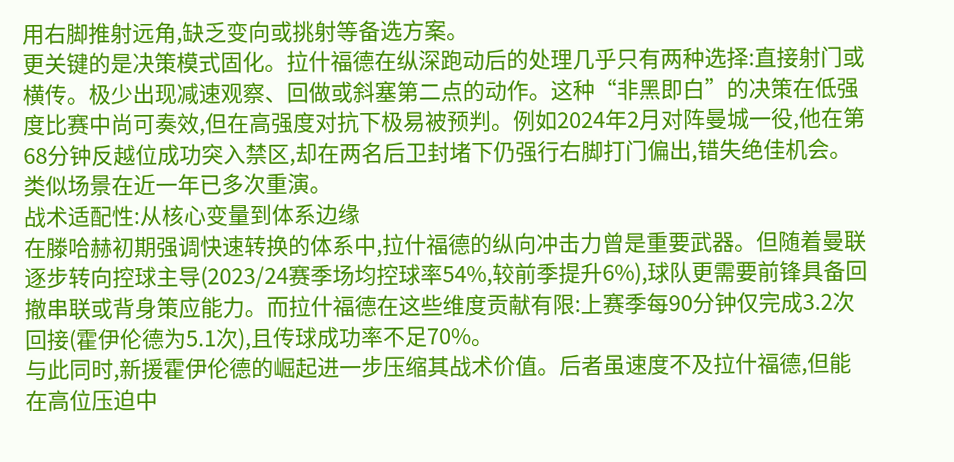用右脚推射远角,缺乏变向或挑射等备选方案。
更关键的是决策模式固化。拉什福德在纵深跑动后的处理几乎只有两种选择:直接射门或横传。极少出现减速观察、回做或斜塞第二点的动作。这种“非黑即白”的决策在低强度比赛中尚可奏效,但在高强度对抗下极易被预判。例如2024年2月对阵曼城一役,他在第68分钟反越位成功突入禁区,却在两名后卫封堵下仍强行右脚打门偏出,错失绝佳机会。类似场景在近一年已多次重演。
战术适配性:从核心变量到体系边缘
在滕哈赫初期强调快速转换的体系中,拉什福德的纵向冲击力曾是重要武器。但随着曼联逐步转向控球主导(2023/24赛季场均控球率54%,较前季提升6%),球队更需要前锋具备回撤串联或背身策应能力。而拉什福德在这些维度贡献有限:上赛季每90分钟仅完成3.2次回接(霍伊伦德为5.1次),且传球成功率不足70%。
与此同时,新援霍伊伦德的崛起进一步压缩其战术价值。后者虽速度不及拉什福德,但能在高位压迫中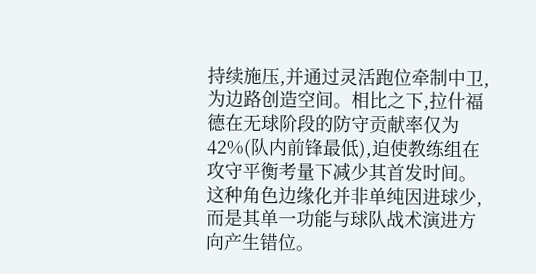持续施压,并通过灵活跑位牵制中卫,为边路创造空间。相比之下,拉什福德在无球阶段的防守贡献率仅为42%(队内前锋最低),迫使教练组在攻守平衡考量下减少其首发时间。这种角色边缘化并非单纯因进球少,而是其单一功能与球队战术演进方向产生错位。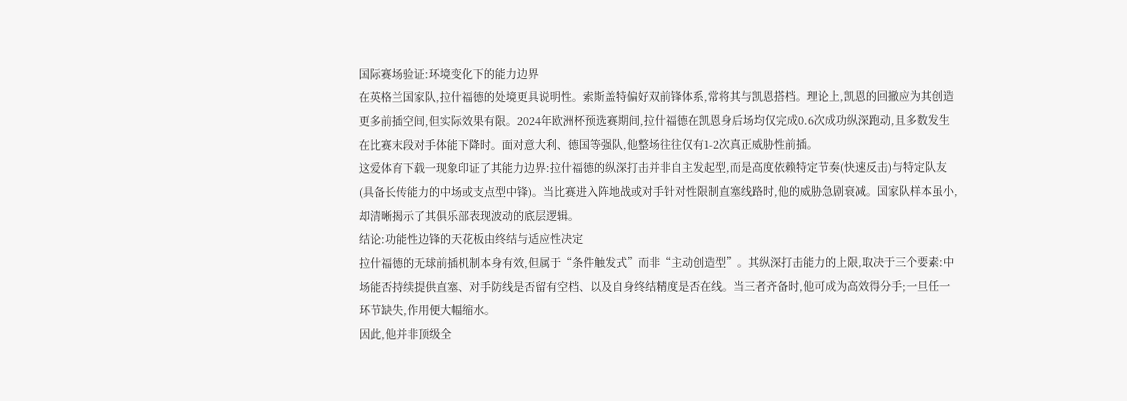国际赛场验证:环境变化下的能力边界
在英格兰国家队,拉什福德的处境更具说明性。索斯盖特偏好双前锋体系,常将其与凯恩搭档。理论上,凯恩的回撤应为其创造更多前插空间,但实际效果有限。2024年欧洲杯预选赛期间,拉什福德在凯恩身后场均仅完成0.6次成功纵深跑动,且多数发生在比赛末段对手体能下降时。面对意大利、德国等强队,他整场往往仅有1-2次真正威胁性前插。
这爱体育下载一现象印证了其能力边界:拉什福德的纵深打击并非自主发起型,而是高度依赖特定节奏(快速反击)与特定队友(具备长传能力的中场或支点型中锋)。当比赛进入阵地战或对手针对性限制直塞线路时,他的威胁急剧衰减。国家队样本虽小,却清晰揭示了其俱乐部表现波动的底层逻辑。
结论:功能性边锋的天花板由终结与适应性决定
拉什福德的无球前插机制本身有效,但属于“条件触发式”而非“主动创造型”。其纵深打击能力的上限,取决于三个要素:中场能否持续提供直塞、对手防线是否留有空档、以及自身终结精度是否在线。当三者齐备时,他可成为高效得分手;一旦任一环节缺失,作用便大幅缩水。
因此,他并非顶级全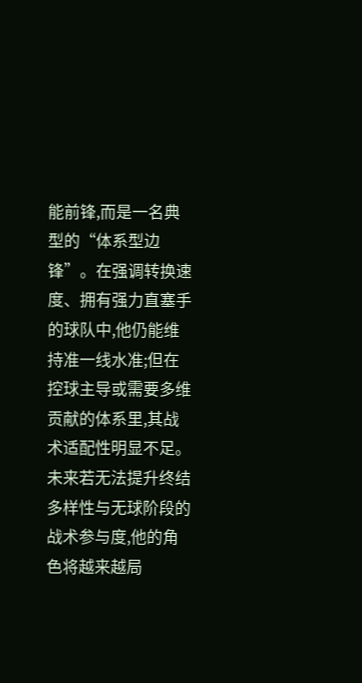能前锋,而是一名典型的“体系型边锋”。在强调转换速度、拥有强力直塞手的球队中,他仍能维持准一线水准;但在控球主导或需要多维贡献的体系里,其战术适配性明显不足。未来若无法提升终结多样性与无球阶段的战术参与度,他的角色将越来越局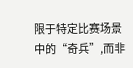限于特定比赛场景中的“奇兵”,而非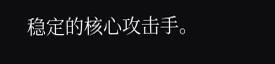稳定的核心攻击手。